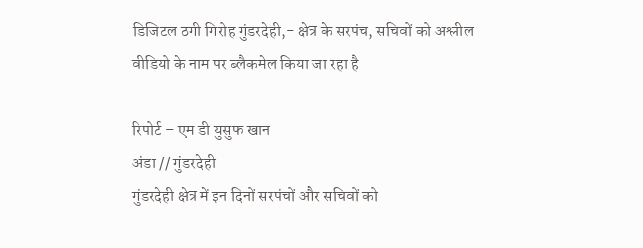डिजिटल ठगी गिरोह गुंडरदेही,- क्षेत्र के सरपंच, सचिवों को अश्लील वीडियो के नाम पर ब्लैकमेल किया जा रहा है

रिपोर्ट – एम डी युसुफ खान
अंडा // गुंडरदेही
गुंडरदेही क्षेत्र में इन दिनों सरपंचों और सचिवों को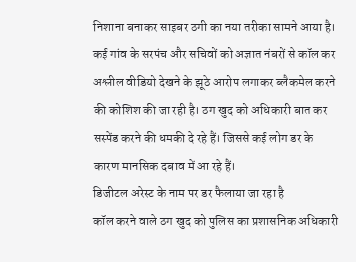निशाना बनाकर साइबर ठगी का नया तरीका सामने आया है। कई गांव के सरपंच और सचिवों को अज्ञात नंबरों से कॉल कर अश्लील वीडियो देखने के झूठे आरोप लगाकर ब्लैकमेल करने की कोशिश की जा रही है। ठग खुद को अधिकारी बात कर सस्पेंड करने की धमकी दे रहे हैं। जिससे कई लोग डर के कारण मानसिक दबाव में आ रहे हैं।
डिजीटल अरेस्ट के नाम पर डर फैलाया जा रहा है
कॉल करने वाले ठग खुद को पुलिस का प्रशासनिक अधिकारी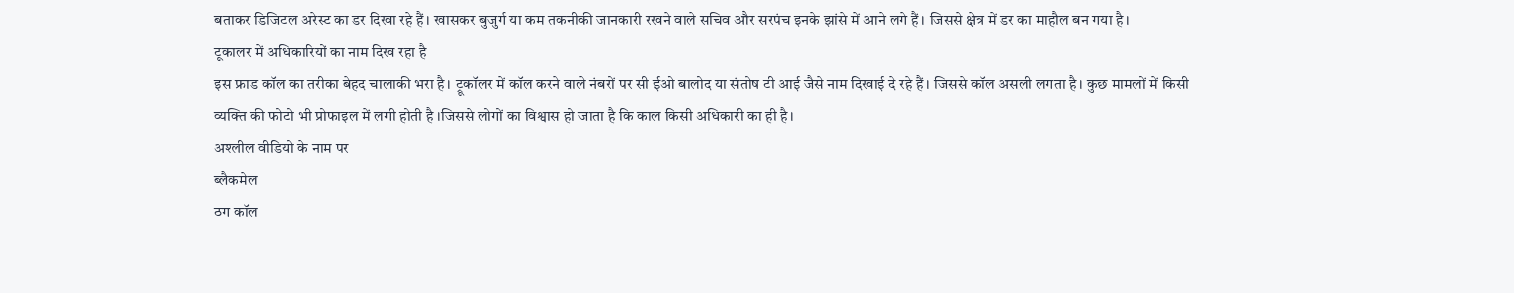बताकर डिजिटल अरेस्ट का डर दिखा रहे हैं। खासकर बुजुर्ग या कम तकनीकी जानकारी रखने वाले सचिव और सरपंच इनके झांसे में आने लगे हैं। जिससे क्षेत्र में डर का माहौल बन गया है।
टूकालर में अधिकारियों का नाम दिख रहा है
इस फ्राड कॉल का तरीका बेहद चालाकी भरा है। ट्रूकॉलर में कॉल करने वाले नंबरों पर सी ईओ बालोद या संतोष टी आई जैसे नाम दिखाई दे रहे हैं। जिससे कॉल असली लगता है। कुछ मामलों में किसी व्यक्ति की फोटो भी प्रोफाइल में लगी होती है ।जिससे लोगों का विश्वास हो जाता है कि काल किसी अधिकारी का ही है।
अश्लील वीडियो के नाम पर
ब्लैकमेल
ठग कॉल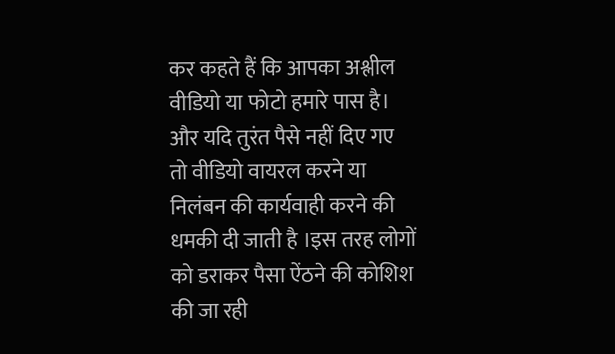कर कहते हैं कि आपका अश्लील वीडियो या फोटो हमारे पास है। और यदि तुरंत पैसे नहीं दिए गए तो वीडियो वायरल करने या निलंबन की कार्यवाही करने की धमकी दी जाती है ।इस तरह लोगों को डराकर पैसा ऐंठने की कोशिश की जा रही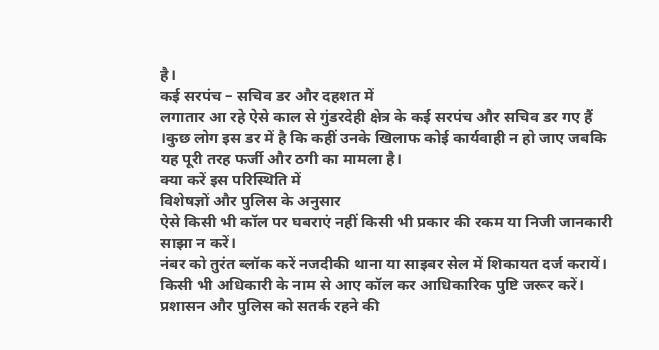है।
कई सरपंच – सचिव डर और दहशत में
लगातार आ रहे ऐसे काल से गुंडरदेही क्षेत्र के कई सरपंच और सचिव डर गए हैं ।कुछ लोग इस डर में है कि कहीं उनके खिलाफ कोई कार्यवाही न हो जाए जबकि यह पूरी तरह फर्जी और ठगी का मामला है।
क्या करें इस परिस्थिति में
विशेषज्ञों और पुलिस के अनुसार
ऐसे किसी भी कॉल पर घबराएं नहीं किसी भी प्रकार की रकम या निजी जानकारी साझा न करें।
नंबर को तुरंत ब्लॉक करें नजदीकी थाना या साइबर सेल में शिकायत दर्ज करायें।
किसी भी अधिकारी के नाम से आए कॉल कर आधिकारिक पुष्टि जरूर करें।
प्रशासन और पुलिस को सतर्क रहने की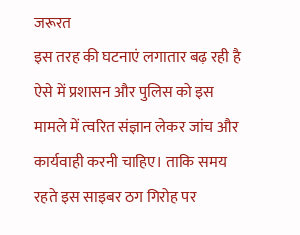जरूरत
इस तरह की घटनाएं लगातार बढ़ रही है ऐसे में प्रशासन और पुलिस को इस मामले में त्वरित संज्ञान लेकर जांच और कार्यवाही करनी चाहिए। ताकि समय रहते इस साइबर ठग गिरोह पर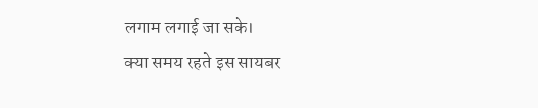लगाम लगाई जा सके।
क्या समय रहते इस सायबर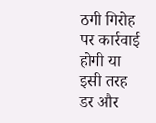ठगी गिरोह पर कार्रवाई होगी या
इसी तरह डर और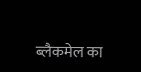ब्लैकमेल का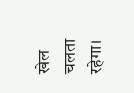खेल चलता रहेगा।